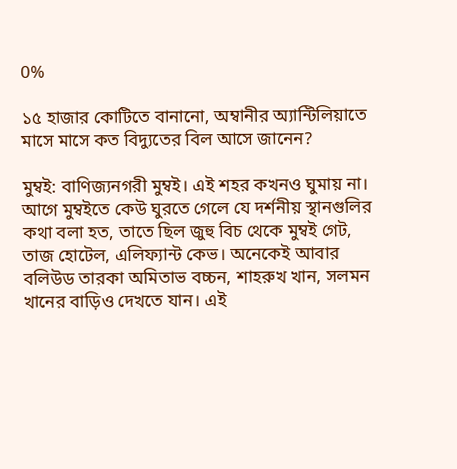0%

১৫ হাজার কোটিতে বানানো, অম্বানীর অ্যান্টিলিয়াতে মাসে মাসে কত বিদ্যুতের বিল আসে জানেন?

মুম্বই: বাণিজ্যনগরী মুম্বই। এই শহর কখনও ঘুমায় না। আগে মুম্বইতে কেউ ঘুরতে গেলে যে দর্শনীয় স্থানগুলির কথা বলা হত, তাতে ছিল জুহু বিচ থেকে মুম্বই গেট, তাজ হোটেল, এলিফ্যান্ট কেভ। অনেকেই আবার বলিউড তারকা অমিতাভ বচ্চন, শাহরুখ খান, সলমন খানের বাড়িও দেখতে যান। এই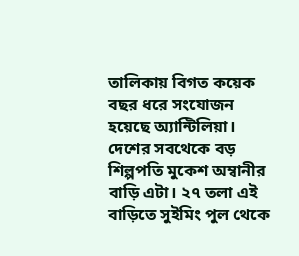তালিকায় বিগত কয়েক বছর ধরে সংযোজন হয়েছে অ্যান্টিলিয়া। দেশের সবথেকে বড় শিল্পপতি মুকেশ অম্বানীর বাড়ি এটা। ২৭ তলা এই বাড়িতে সুইমিং পুল থেকে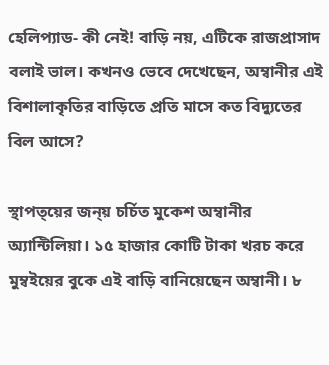হেলিপ্যাড- কী নেই! বাড়ি নয়, এটিকে রাজপ্রাসাদ বলাই ভাল। কখনও ভেবে দেখেছেন, অম্বানীর এই বিশালাকৃতির বাড়িতে প্রতি মাসে কত বিদ্যুতের বিল আসে?

স্থাপত্য়ের জন্য় চর্চিত মুকেশ অম্বানীর অ্যান্টিলিয়া। ১৫ হাজার কোটি টাকা খরচ করে মুম্বইয়ের বুকে এই বাড়ি বানিয়েছেন অম্বানী। ৮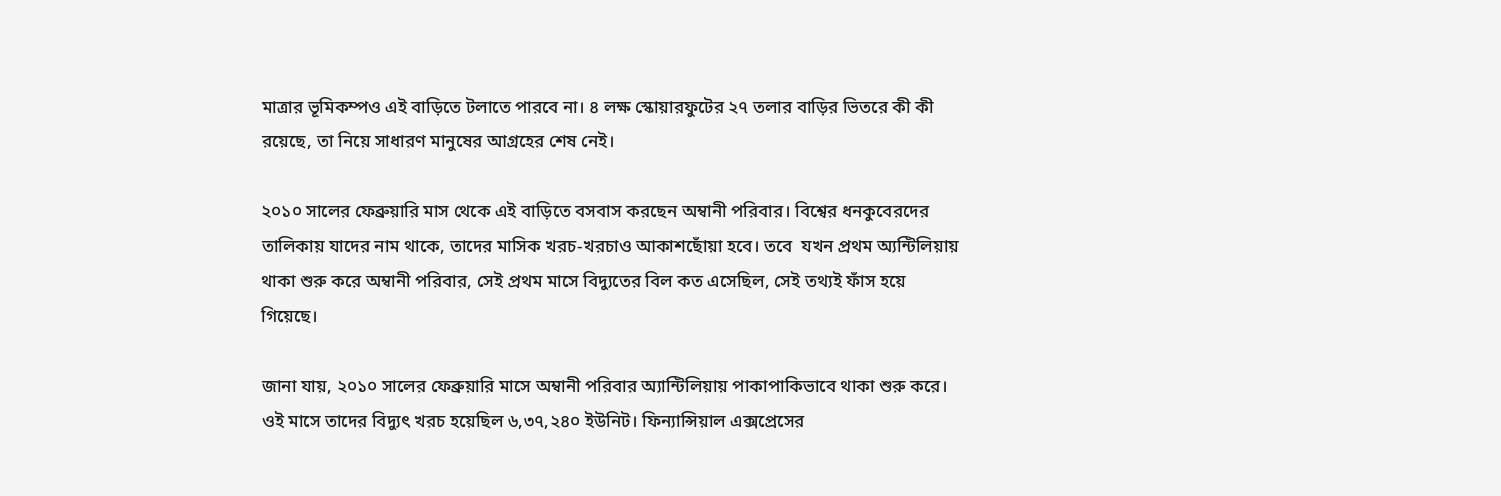মাত্রার ভূমিকম্পও এই বাড়িতে টলাতে পারবে না। ৪ লক্ষ স্কোয়ারফুটের ২৭ তলার বাড়ির ভিতরে কী কী রয়েছে, তা নিয়ে সাধারণ মানুষের আগ্রহের শেষ নেই।

২০১০ সালের ফেব্রুয়ারি মাস থেকে এই বাড়িতে বসবাস করছেন অম্বানী পরিবার। বিশ্বের ধনকুবেরদের তালিকায় যাদের নাম থাকে, তাদের মাসিক খরচ-খরচাও আকাশছোঁয়া হবে। তবে  যখন প্রথম অ্যন্টিলিয়ায় থাকা শুরু করে অম্বানী পরিবার, সেই প্রথম মাসে বিদ্যুতের বিল কত এসেছিল, সেই তথ্যই ফাঁস হয়ে গিয়েছে।

জানা যায়, ২০১০ সালের ফেব্রুয়ারি মাসে অম্বানী পরিবার অ্যান্টিলিয়ায় পাকাপাকিভাবে থাকা শুরু করে। ওই মাসে তাদের বিদ্যুৎ খরচ হয়েছিল ৬,৩৭,২৪০ ইউনিট। ফিন্যান্সিয়াল এক্সপ্রেসের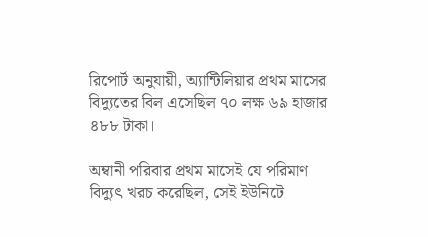রিপোর্ট অনুযায়ী, অ্যান্টিলিয়ার প্রথম মাসের বিদ্যুতের বিল এসেছিল ৭০ লক্ষ ৬৯ হাজার ৪৮৮ টাকা।

অম্বানী পরিবার প্রথম মাসেই যে পরিমাণ বিদ্যুৎ খরচ করেছিল, সেই ইউনিটে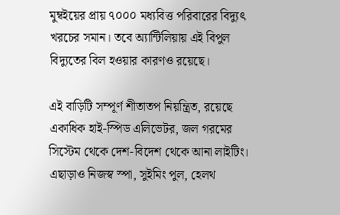মুম্বইয়ের প্রায় ৭০০০ মধ্যবিত্ত পরিবারের বিদ্যুৎ খরচের সমান। তবে অ্যান্টিলিয়ায় এই বিপুল বিদ্যুতের বিল হওয়ার কারণও রয়েছে।

এই বাড়িটি সম্পূর্ণ শীতাতপ নিয়ন্ত্রিত, রয়েছে একাধিক হাই-স্পিড এলিভেটর, জল গরমের সিস্টেম থেকে দেশ-বিদেশ থেকে আনা লাইটিং। এছাড়াও নিজস্ব স্পা, সুইমিং পুল, হেলথ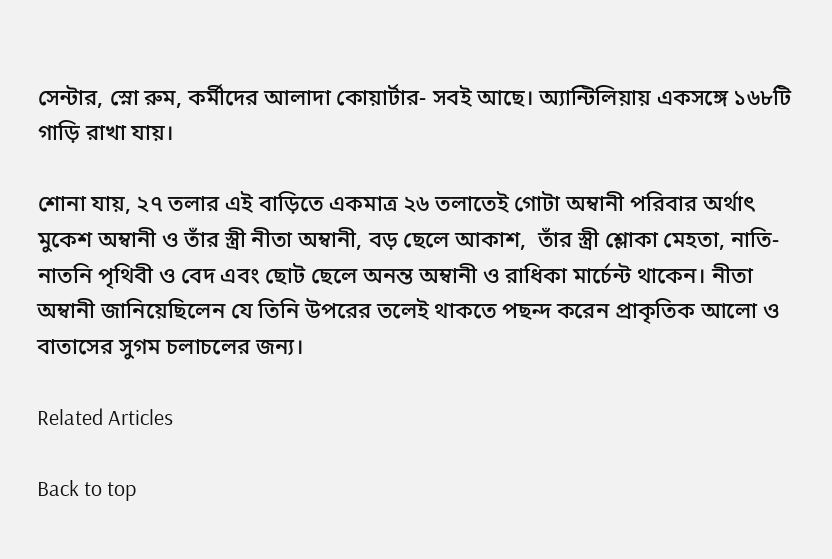সেন্টার, স্নো রুম, কর্মীদের আলাদা কোয়ার্টার- সবই আছে। অ্যান্টিলিয়ায় একসঙ্গে ১৬৮টি গাড়ি রাখা যায়।

শোনা যায়, ২৭ তলার এই বাড়িতে একমাত্র ২৬ তলাতেই গোটা অম্বানী পরিবার অর্থাৎ মুকেশ অম্বানী ও তাঁর স্ত্রী নীতা অম্বানী, বড় ছেলে আকাশ,  তাঁর স্ত্রী শ্লোকা মেহতা, নাতি-নাতনি পৃথিবী ও বেদ এবং ছোট ছেলে অনন্ত অম্বানী ও রাধিকা মার্চেন্ট থাকেন। নীতা অম্বানী জানিয়েছিলেন যে তিনি উপরের তলেই থাকতে পছন্দ করেন প্রাকৃতিক আলো ও বাতাসের সুগম চলাচলের জন্য।

Related Articles

Back to top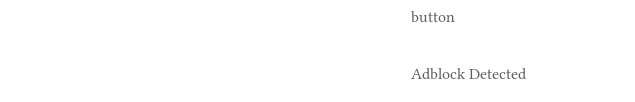button

Adblock Detected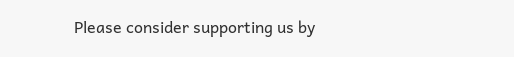Please consider supporting us by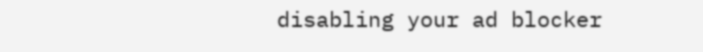disabling your ad blocker